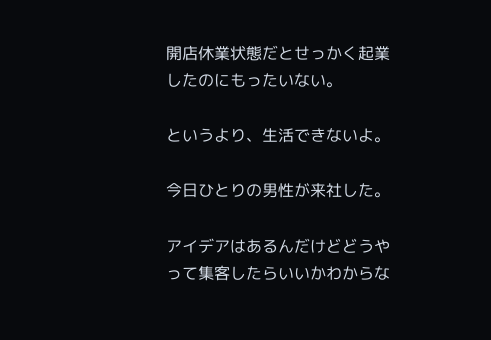開店休業状態だとせっかく起業したのにもったいない。

というより、生活できないよ。

今日ひとりの男性が来社した。

アイデアはあるんだけどどうやって集客したらいいかわからな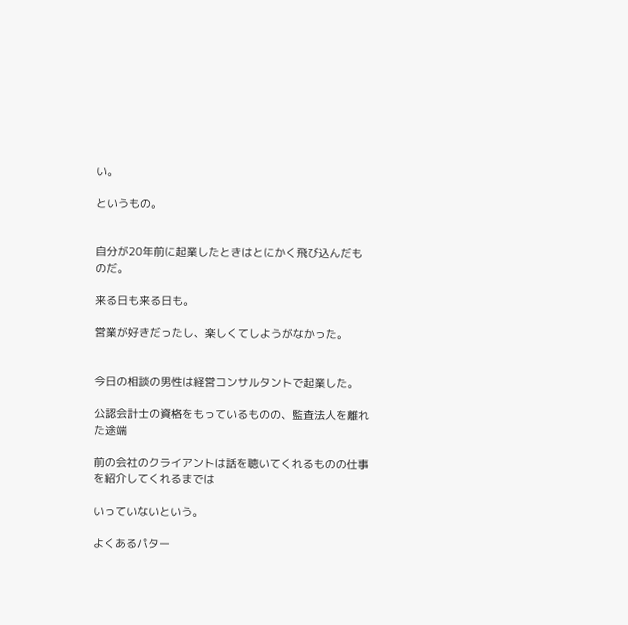い。

というもの。


自分が20年前に起業したときはとにかく飛び込んだものだ。

来る日も来る日も。

営業が好きだったし、楽しくてしようがなかった。


今日の相談の男性は経営コンサルタントで起業した。

公認会計士の資格をもっているものの、監査法人を離れた途端

前の会社のクライアントは話を聴いてくれるものの仕事を紹介してくれるまでは

いっていないという。

よくあるパター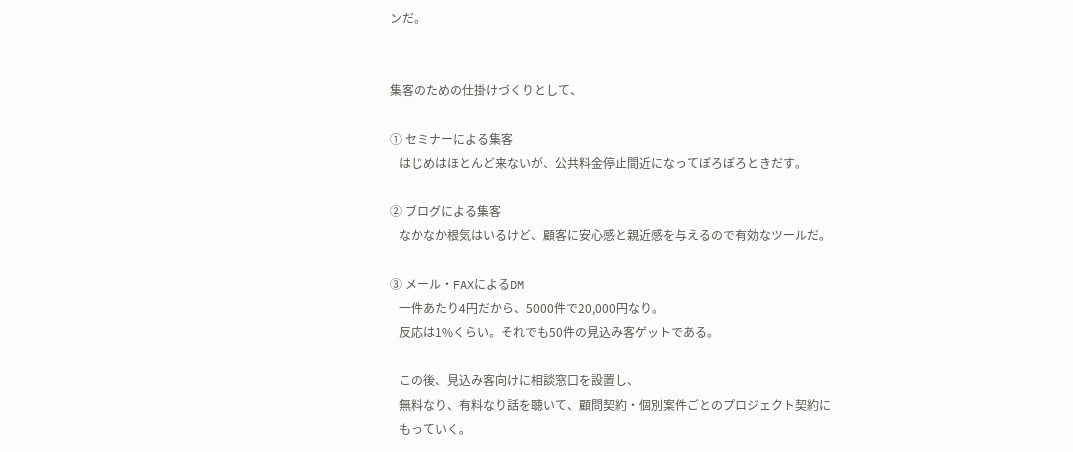ンだ。


集客のための仕掛けづくりとして、

① セミナーによる集客
   はじめはほとんど来ないが、公共料金停止間近になってぽろぽろときだす。

② ブログによる集客
   なかなか根気はいるけど、顧客に安心感と親近感を与えるので有効なツールだ。

③ メール・FAXによるDM
   一件あたり4円だから、5000件で20,000円なり。
   反応は1%くらい。それでも50件の見込み客ゲットである。

   この後、見込み客向けに相談窓口を設置し、
   無料なり、有料なり話を聴いて、顧問契約・個別案件ごとのプロジェクト契約に
   もっていく。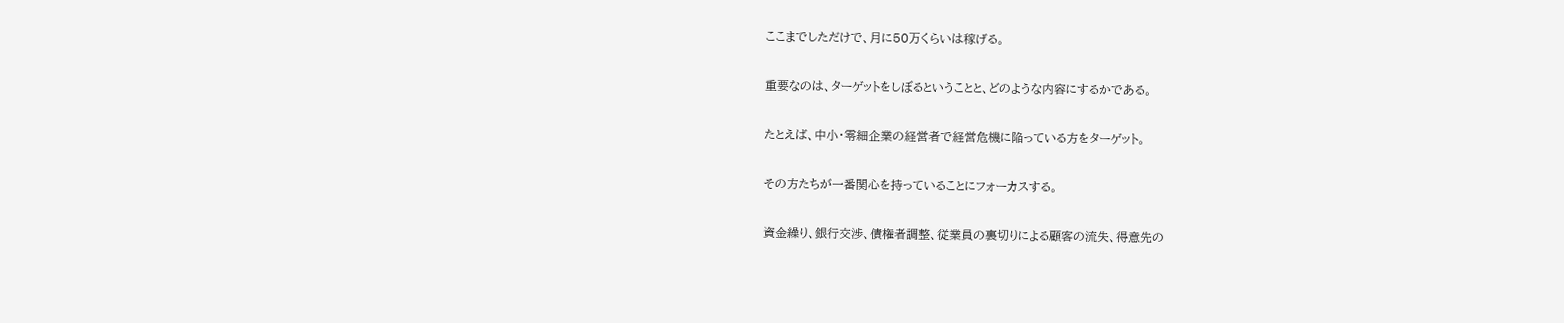ここまでしただけで、月に50万くらいは稼げる。

重要なのは、ターゲットをしぼるということと、どのような内容にするかである。

たとえば、中小・零細企業の経営者で経営危機に陥っている方をターゲット。

その方たちが一番関心を持っていることにフォーカスする。

資金繰り、銀行交渉、債権者調整、従業員の裏切りによる顧客の流失、得意先の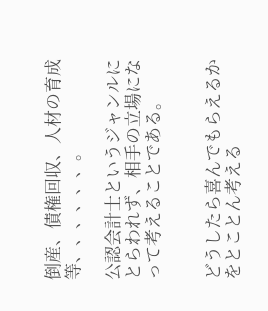倒産、債権回収、人材の育成等、、、、、、。

公認会計士というジャンルにとらわれず、相手の立場になって考えることである。


どうしたら喜んでもらえるかをとことん考える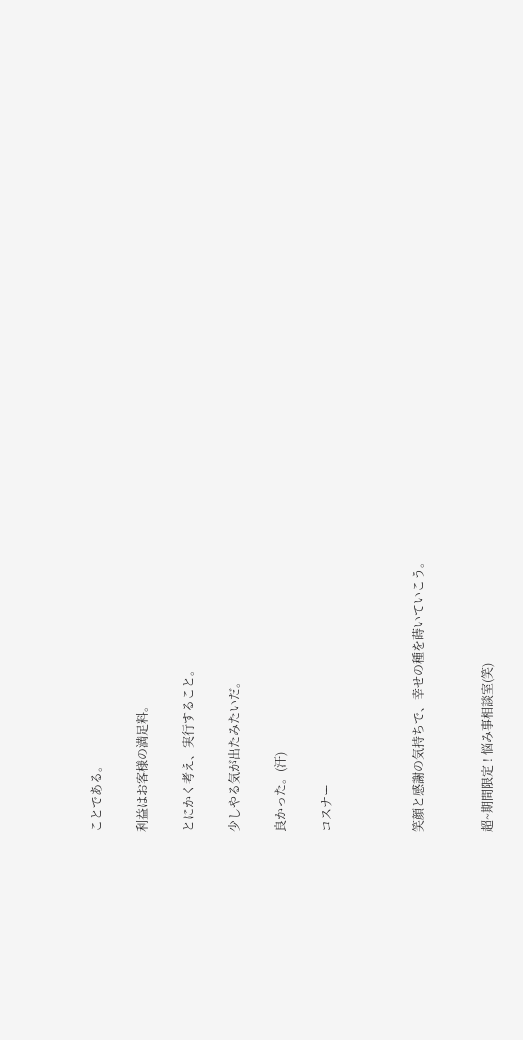ことである。

利益はお客様の満足料。

とにかく考え、実行すること。

少しやる気が出たみたいだ。

良かった。(汗)

コスナー



笑顔と感謝の気持ちで、幸せの種を蒔いていこう。


超~期間限定 ! 悩み事相談室(笑)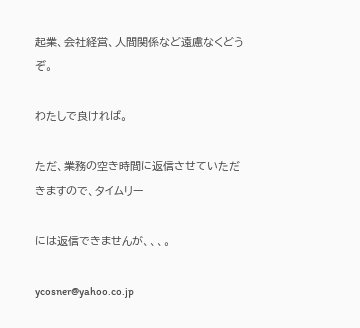起業、会社経営、人間関係など遠慮なくどうぞ。

わたしで良ければ。

ただ、業務の空き時間に返信させていただきますので、タイムリー

には返信できませんが、、、。

ycosner@yahoo.co.jp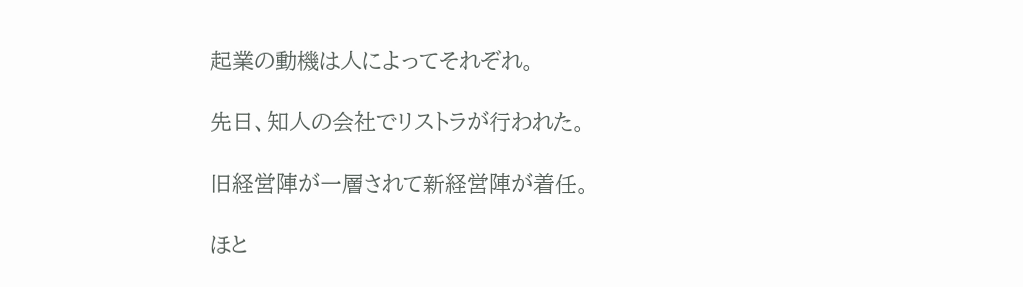起業の動機は人によってそれぞれ。

先日、知人の会社でリストラが行われた。

旧経営陣が一層されて新経営陣が着任。

ほと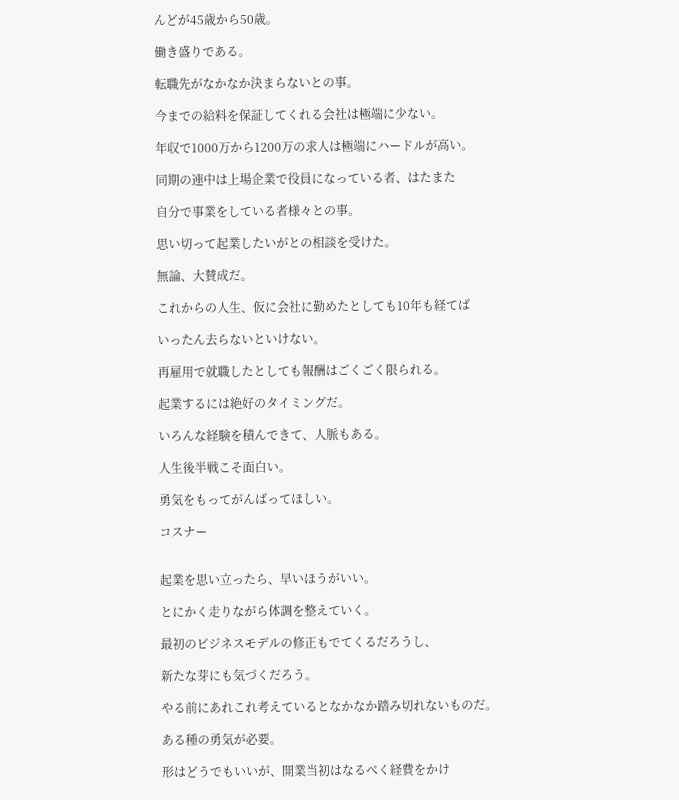んどが45歳から50歳。

働き盛りである。

転職先がなかなか決まらないとの事。

今までの給料を保証してくれる会社は極端に少ない。

年収で1000万から1200万の求人は極端にハードルが高い。

同期の連中は上場企業で役員になっている者、はたまた

自分で事業をしている者様々との事。

思い切って起業したいがとの相談を受けた。

無論、大賛成だ。

これからの人生、仮に会社に勤めたとしても10年も経てば

いったん去らないといけない。

再雇用で就職したとしても報酬はごくごく限られる。

起業するには絶好のタイミングだ。

いろんな経験を積んできて、人脈もある。

人生後半戦こそ面白い。

勇気をもってがんばってほしい。

コスナー


起業を思い立ったら、早いほうがいい。

とにかく走りながら体調を整えていく。

最初のビジネスモデルの修正もでてくるだろうし、

新たな芽にも気づくだろう。

やる前にあれこれ考えているとなかなか踏み切れないものだ。

ある種の勇気が必要。

形はどうでもいいが、開業当初はなるべく経費をかけ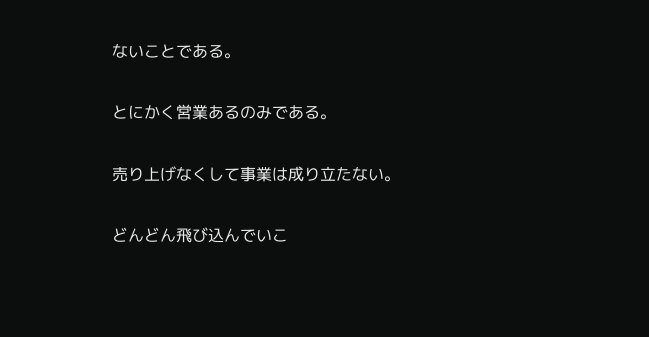ないことである。

とにかく営業あるのみである。

売り上げなくして事業は成り立たない。

どんどん飛び込んでいこ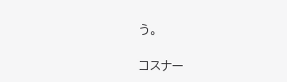う。

コスナー